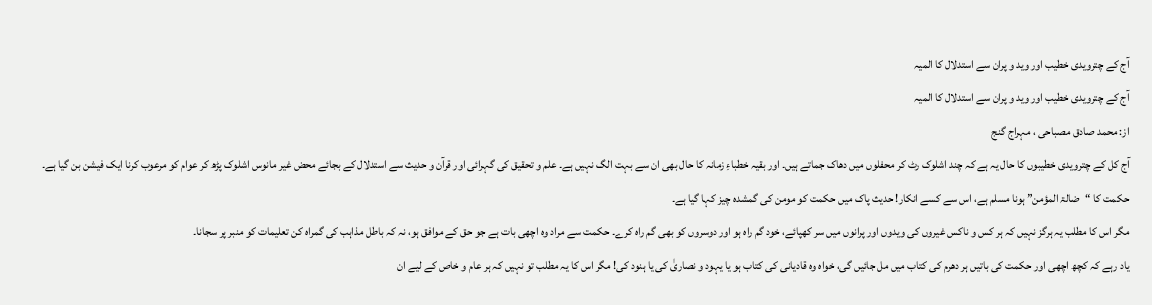آج کے چترویدی خطیب اور وید و پران سے استدلال کا المیہ
آج کے چترویدی خطیب اور وید و پران سے استدلال کا المیہ
از: محمد صادق مصباحی ، مہراج گنج
آج کل کے چترویدی خطیبوں کا حال یہ ہے کہ چند اشلوک رٹ کر محفلوں میں دھاک جماتے ہیں۔ اور بقیہ خطباءِ زمانہ کا حال بھی ان سے بہت الگ نہیں ہے۔ علم و تحقیق کی گہرائی اور قرآن و حدیث سے استدلال کے بجائے محض غیر مانوس اشلوک پڑھ کر عوام کو مرعوب کرنا ایک فیشن بن گیا ہے۔
حکمت کا “ضالۃ المؤمن” ہونا مسلم ہے، اس سے کسے انکار! حدیث پاک میں حکمت کو مومن کی گمشدہ چیز کہا گیا ہے۔
مگر اس کا مطلب یہ ہرگز نہیں کہ ہر کس و ناکس غیروں کی ویدوں اور پرانوں میں سر کھپائے، خود گم راہ ہو اور دوسروں کو بھی گم راہ کرے۔ حکمت سے مراد وہ اچھی بات ہے جو حق کے موافق ہو، نہ کہ باطل مذاہب کی گمراہ کن تعلیمات کو منبر پر سجانا۔
یاد رہے کہ کچھ اچھی اور حکمت کی باتیں ہر دھرم کی کتاب میں مل جائیں گی، خواہ وہ قادیانی کی کتاب ہو یا یہود و نصاریٰ کی یا ہنود کی! مگر اس کا یہ مطلب تو نہیں کہ ہر عام و خاص کے لیے ان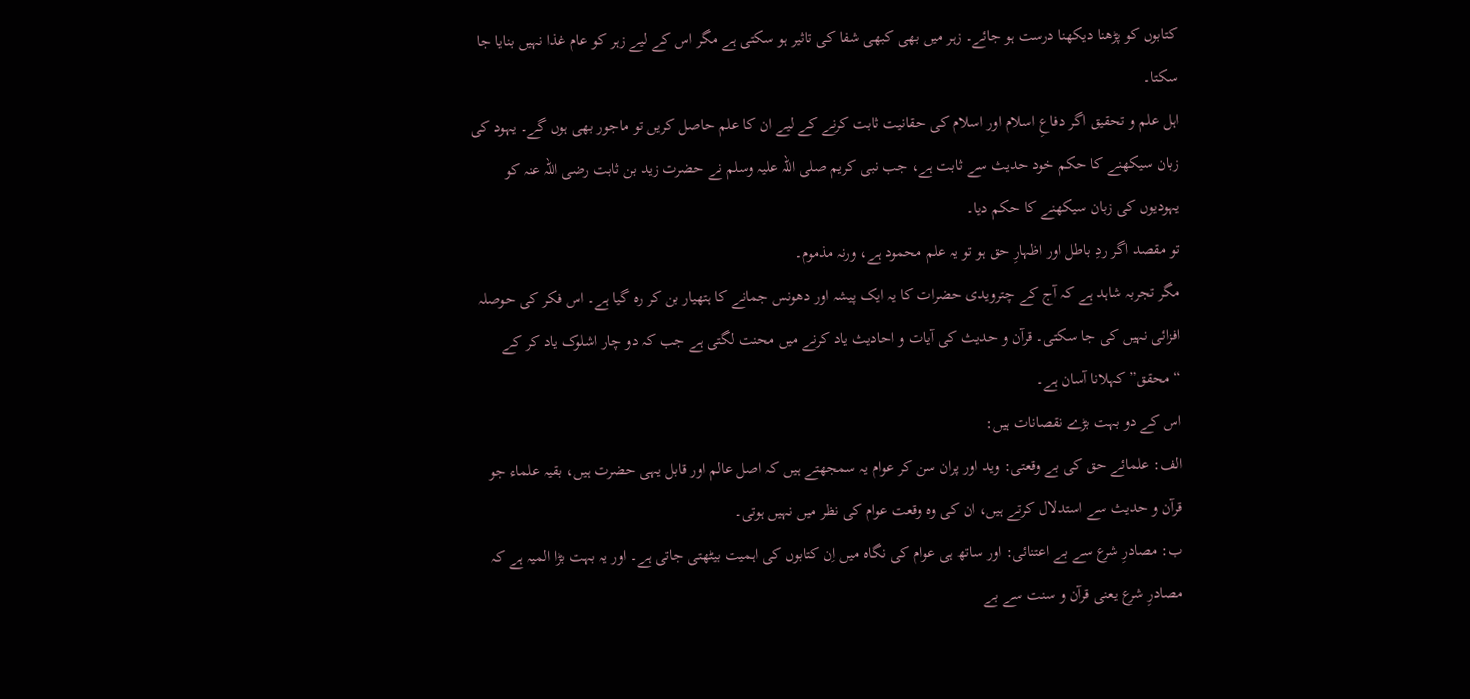کتابوں کو پڑھنا دیکھنا درست ہو جائے۔ زہر میں بھی کبھی شفا کی تاثیر ہو سکتی ہے مگر اس کے لیے زہر کو عام غذا نہیں بنایا جا سکتا۔
اہل علم و تحقیق اگر دفاعِ اسلام اور اسلام کی حقانیت ثابت کرنے کے لیے ان کا علم حاصل کریں تو ماجور بھی ہوں گے۔ یہود کی زبان سیکھنے کا حکم خود حدیث سے ثابت ہے، جب نبی کریم صلی اللہ علیہ وسلم نے حضرت زید بن ثابت رضی اللہ عنہ کو یہودیوں کی زبان سیکھنے کا حکم دیا۔
تو مقصد اگر ردِ باطل اور اظہارِ حق ہو تو یہ علم محمود ہے، ورنہ مذموم۔
مگر تجربہ شاہد ہے کہ آج کے چترویدی حضرات کا یہ ایک پیشہ اور دھونس جمانے کا ہتھیار بن کر رہ گیا ہے۔ اس فکر کی حوصلہ افزائی نہیں کی جا سکتی۔ قرآن و حدیث کی آیات و احادیث یاد کرنے میں محنت لگتی ہے جب کہ دو چار اشلوک یاد کر کے “محقق” کہلانا آسان ہے۔
اس کے دو بہت بڑے نقصانات ہیں:
الف: علمائے حق کی بے وقعتی: وید اور پران سن کر عوام یہ سمجھتے ہیں کہ اصل عالم اور قابل یہی حضرت ہیں، بقیہ علماء جو قرآن و حدیث سے استدلال کرتے ہیں، ان کی وہ وقعت عوام کی نظر میں نہیں ہوتی۔
ب: مصادرِ شرع سے بے اعتنائی: اور ساتھ ہی عوام کی نگاہ میں اِن کتابوں کی اہمیت بیٹھتی جاتی ہے۔ اور یہ بہت بڑا المیہ ہے کہ مصادرِ شرع یعنی قرآن و سنت سے بے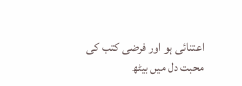اعتنائی ہو اور فرضی کتب کی محبت دل میں بیٹھ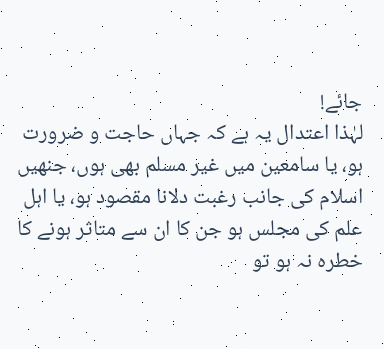جائے!
لہٰذا اعتدال یہ ہے کہ جہاں حاجت و ضرورت ہو، یا سامعین میں غیر مسلم بھی ہوں، جنھیں اسلام کی جانب رغبت دلانا مقصود ہو، یا اہل علم کی مجلس ہو جن کا ان سے متاثر ہونے کا خطرہ نہ ہو تو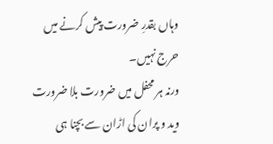وہاں بقدرِ ضرورت پیش کرنے میں حرج نہیں۔
ورنہ ہر محفل میں ضرورت بلا ضرورت وید و پران کی اڑان سے بچنا ہی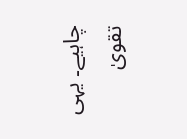چاہیے۔ یہی تقویٰ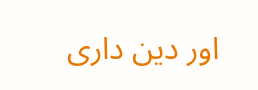اور دین داری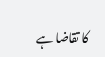کا تقاضا ہے